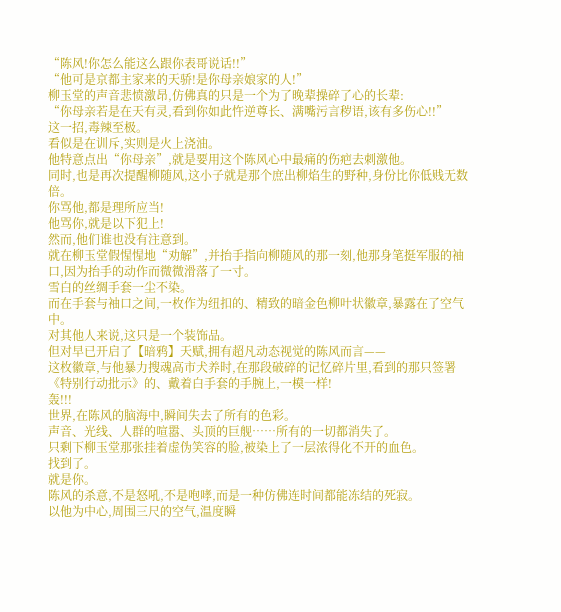“陈风!你怎么能这么跟你表哥说话!!”
“他可是京都主家来的天骄!是你母亲娘家的人!”
柳玉堂的声音悲愤激昂,仿佛真的只是一个为了晚辈操碎了心的长辈:
“你母亲若是在天有灵,看到你如此忤逆尊长、满嘴污言秽语,该有多伤心!!”
这一招,毒辣至极。
看似是在训斥,实则是火上浇油。
他特意点出“你母亲”,就是要用这个陈风心中最痛的伤疤去刺激他。
同时,也是再次提醒柳随风,这小子就是那个庶出柳焰生的野种,身份比你低贱无数倍。
你骂他,都是理所应当!
他骂你,就是以下犯上!
然而,他们谁也没有注意到。
就在柳玉堂假惺惺地“劝解”,并抬手指向柳随风的那一刻,他那身笔挺军服的袖口,因为抬手的动作而微微滑落了一寸。
雪白的丝绸手套一尘不染。
而在手套与袖口之间,一枚作为纽扣的、精致的暗金色柳叶状徽章,暴露在了空气中。
对其他人来说,这只是一个装饰品。
但对早已开启了【暗鸦】天赋,拥有超凡动态视觉的陈风而言——
这枚徽章,与他暴力搜魂高市犬养时,在那段破碎的记忆碎片里,看到的那只签署《特别行动批示》的、戴着白手套的手腕上,一模一样!
轰!!!
世界,在陈风的脑海中,瞬间失去了所有的色彩。
声音、光线、人群的喧嚣、头顶的巨舰……所有的一切都消失了。
只剩下柳玉堂那张挂着虚伪笑容的脸,被染上了一层浓得化不开的血色。
找到了。
就是你。
陈风的杀意,不是怒吼,不是咆哮,而是一种仿佛连时间都能冻结的死寂。
以他为中心,周围三尺的空气,温度瞬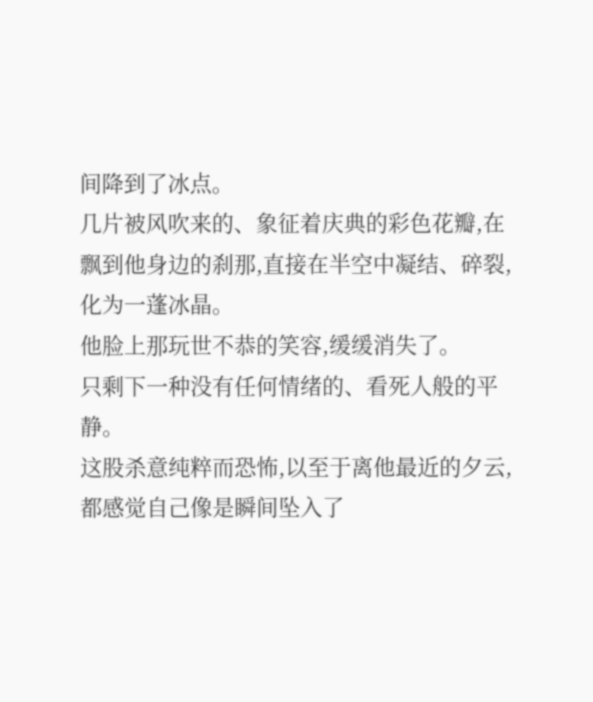间降到了冰点。
几片被风吹来的、象征着庆典的彩色花瓣,在飘到他身边的刹那,直接在半空中凝结、碎裂,化为一蓬冰晶。
他脸上那玩世不恭的笑容,缓缓消失了。
只剩下一种没有任何情绪的、看死人般的平静。
这股杀意纯粹而恐怖,以至于离他最近的夕云,都感觉自己像是瞬间坠入了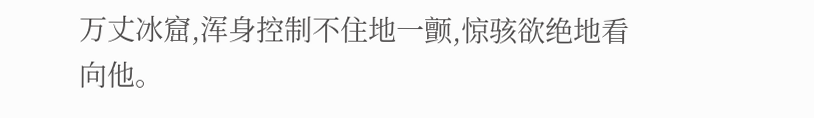万丈冰窟,浑身控制不住地一颤,惊骇欲绝地看向他。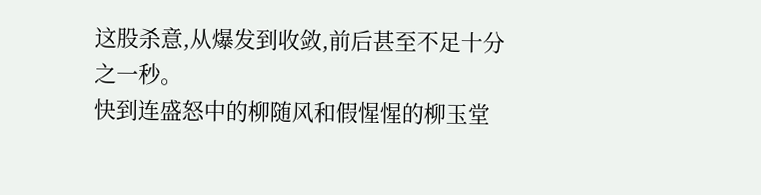这股杀意,从爆发到收敛,前后甚至不足十分之一秒。
快到连盛怒中的柳随风和假惺惺的柳玉堂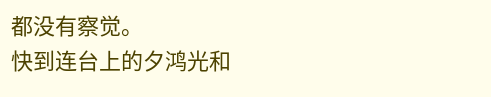都没有察觉。
快到连台上的夕鸿光和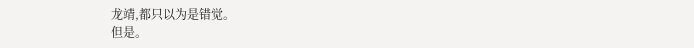龙靖,都只以为是错觉。
但是。